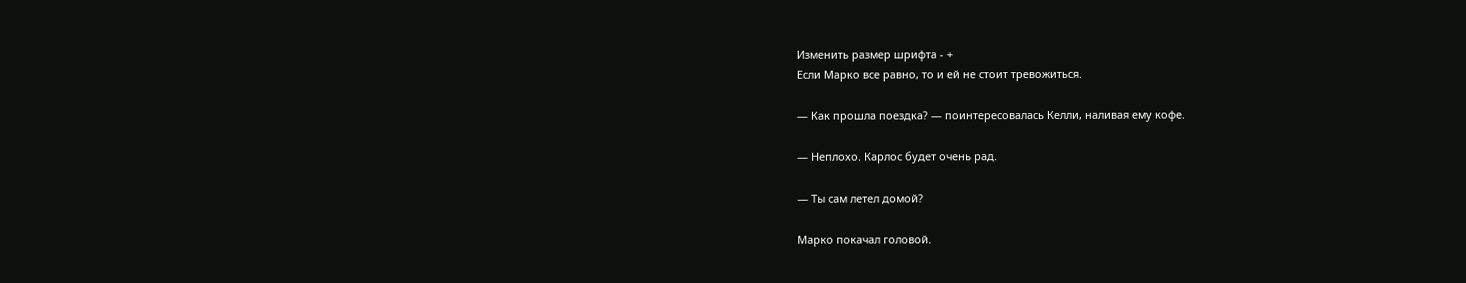Изменить размер шрифта - +
Если Марко все равно, то и ей не стоит тревожиться.

— Как прошла поездка? — поинтересовалась Келли, наливая ему кофе.

— Неплохо. Карлос будет очень рад.

— Ты сам летел домой?

Марко покачал головой.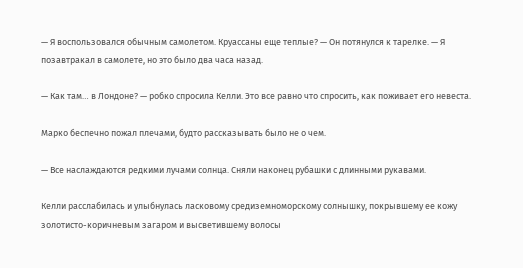— Я воспользовался обычным самолетом. Круассаны еще теплые? — Он потянулся к тарелке. — Я позавтракал в самолете, но это было два часа назад.

— Как там… в Лондоне? — робко спросила Келли. Это все равно что спросить, как поживает его невеста.

Марко беспечно пожал плечами, будто рассказывать было не о чем.

— Все наслаждаются редкими лучами солнца. Сняли наконец рубашки с длинными рукавами.

Келли расслабилась и улыбнулась ласковому средиземноморскому солнышку, покрывшему ее кожу золотисто-коричневым загаром и высветившему волосы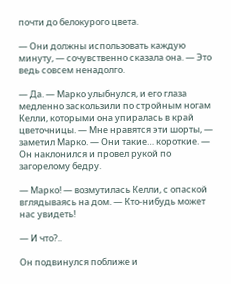почти до белокурого цвета.

— Они должны использовать каждую минуту, — сочувственно сказала она. — Это ведь совсем ненадолго.

— Да. — Марко улыбнулся, и его глаза медленно заскользили по стройным ногам Келли, которыми она упиралась в край цветочницы. — Мне нравятся эти шорты, — заметил Марко. — Они такие… короткие. — Он наклонился и провел рукой по загорелому бедру.

— Марко! — возмутилась Келли, с опаской вглядываясь на дом. — Кто-нибудь может нас увидеть!

— И что?..

Он подвинулся поближе и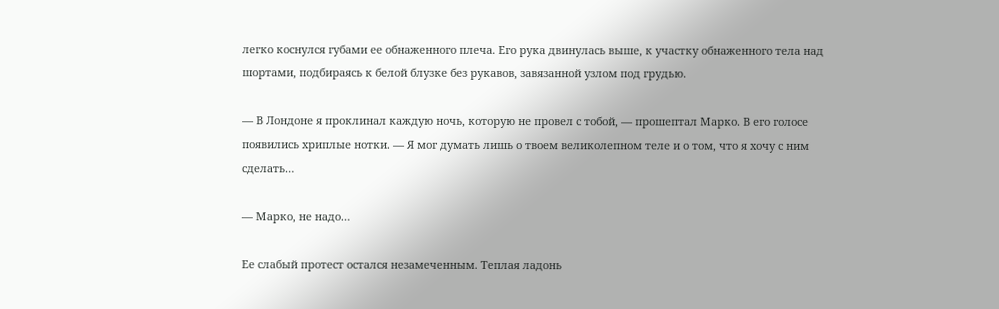легко коснулся губами ее обнаженного плеча. Его рука двинулась выше, к участку обнаженного тела над шортами, подбираясь к белой блузке без рукавов, завязанной узлом под грудью.

— В Лондоне я проклинал каждую ночь, которую не провел с тобой, — прошептал Марко. В его голосе появились хриплые нотки. — Я мог думать лишь о твоем великолепном теле и о том, что я хочу с ним сделать…

— Марко, не надо…

Ее слабый протест остался незамеченным. Теплая ладонь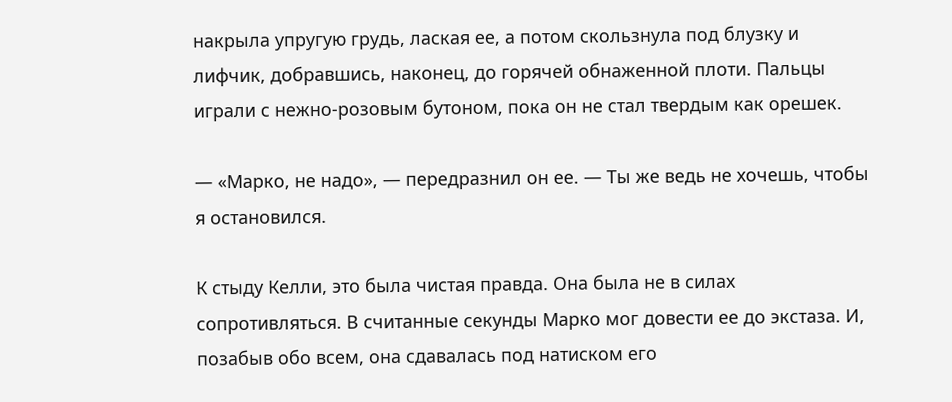накрыла упругую грудь, лаская ее, а потом скользнула под блузку и лифчик, добравшись, наконец, до горячей обнаженной плоти. Пальцы играли с нежно-розовым бутоном, пока он не стал твердым как орешек.

— «Марко, не надо», — передразнил он ее. — Ты же ведь не хочешь, чтобы я остановился.

К стыду Келли, это была чистая правда. Она была не в силах сопротивляться. В считанные секунды Марко мог довести ее до экстаза. И, позабыв обо всем, она сдавалась под натиском его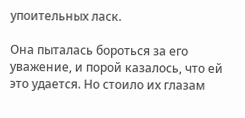упоительных ласк.

Она пыталась бороться за его уважение, и порой казалось, что ей это удается. Но стоило их глазам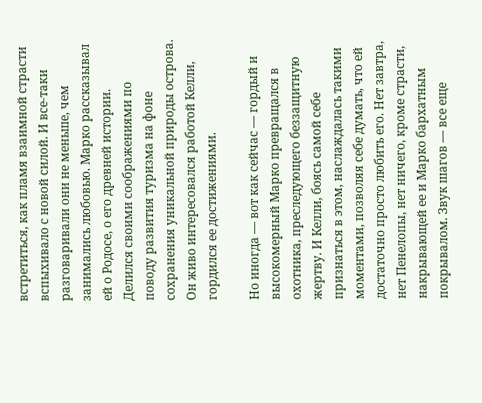встретиться, как пламя взаимной страсти вспыхивало с новой силой. И все-таки разговаривали они не меньше, чем занимались любовью. Марко рассказывал ей о Родосе, о его древней истории. Делился своими соображениями по поводу развития туризма на фоне сохранения уникальной природы острова. Он живо интересовался работой Келли, гордился ее достижениями.

Но иногда — вот как сейчас — гордый и высокомерный Марко превращался в охотника, преследующего беззащитную жертву. И Келли, боясь самой себе признаться в этом, наслаждалась такими моментами, позволяя себе думать, что ей достаточно просто любить его. Нет завтра, нет Пенелопы, нет ничего, кроме страсти, накрывающей ее и Марко бархатным покрывалом. Звук шагов — все еще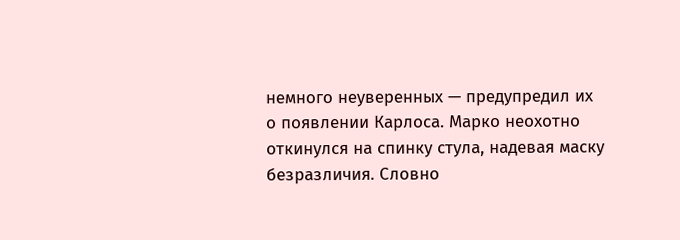немного неуверенных — предупредил их о появлении Карлоса. Марко неохотно откинулся на спинку стула, надевая маску безразличия. Словно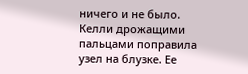ничего и не было. Келли дрожащими пальцами поправила узел на блузке. Ее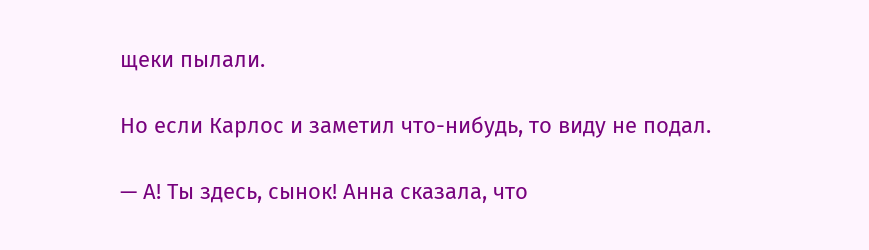щеки пылали.

Но если Карлос и заметил что-нибудь, то виду не подал.

— А! Ты здесь, сынок! Анна сказала, что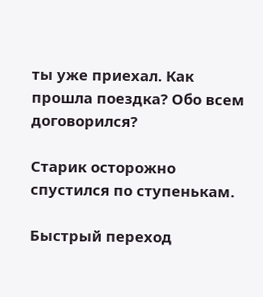ты уже приехал. Как прошла поездка? Обо всем договорился?

Старик осторожно спустился по ступенькам.

Быстрый переход